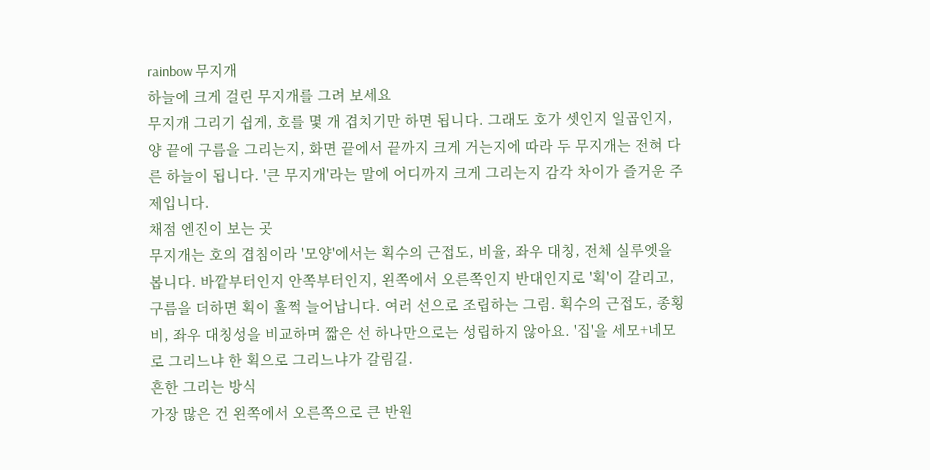rainbow 무지개
하늘에 크게 걸린 무지개를 그려 보세요
무지개 그리기 쉽게, 호를 몇 개 겹치기만 하면 됩니다. 그래도 호가 셋인지 일곱인지, 양 끝에 구름을 그리는지, 화면 끝에서 끝까지 크게 거는지에 따라 두 무지개는 전혀 다른 하늘이 됩니다. '큰 무지개'라는 말에 어디까지 크게 그리는지 감각 차이가 즐거운 주제입니다.
채점 엔진이 보는 곳
무지개는 호의 겹침이라 '모양'에서는 획수의 근접도, 비율, 좌우 대칭, 전체 실루엣을 봅니다. 바깥부터인지 안쪽부터인지, 왼쪽에서 오른쪽인지 반대인지로 '획'이 갈리고, 구름을 더하면 획이 훌쩍 늘어납니다. 여러 선으로 조립하는 그림. 획수의 근접도, 종횡비, 좌우 대칭성을 비교하며 짧은 선 하나만으로는 성립하지 않아요. '집'을 세모+네모로 그리느냐 한 획으로 그리느냐가 갈림길.
흔한 그리는 방식
가장 많은 건 왼쪽에서 오른쪽으로 큰 반원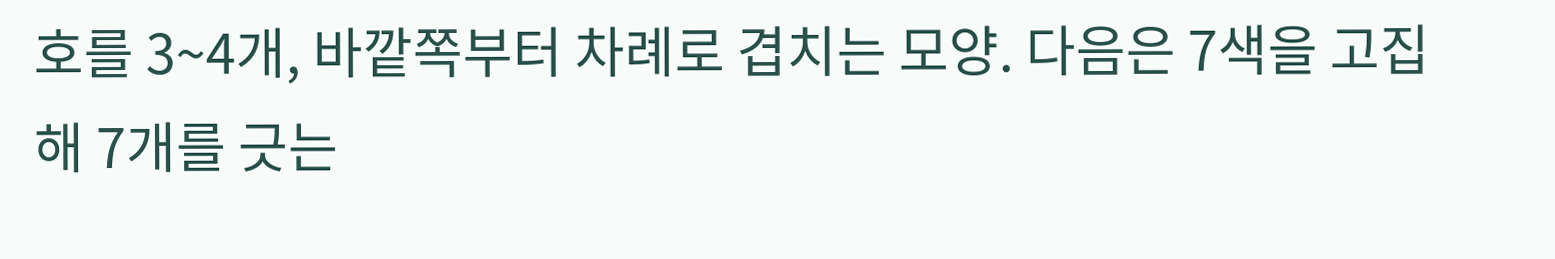호를 3~4개, 바깥쪽부터 차례로 겹치는 모양. 다음은 7색을 고집해 7개를 긋는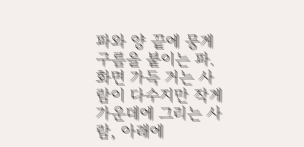파와 양 끝에 뭉게구름을 붙이는 파. 화면 가득 거는 사람이 다수지만 작게 가운데에 그리는 사람, 아래에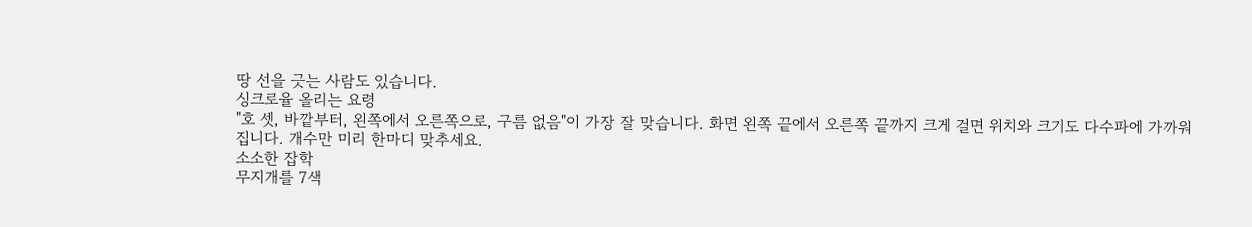땅 선을 긋는 사람도 있습니다.
싱크로율 올리는 요령
"호 셋, 바깥부터, 왼쪽에서 오른쪽으로, 구름 없음"이 가장 잘 맞습니다. 화면 왼쪽 끝에서 오른쪽 끝까지 크게 걸면 위치와 크기도 다수파에 가까워집니다. 개수만 미리 한마디 맞추세요.
소소한 잡학
무지개를 7색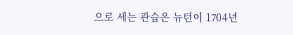으로 세는 관습은 뉴턴이 1704년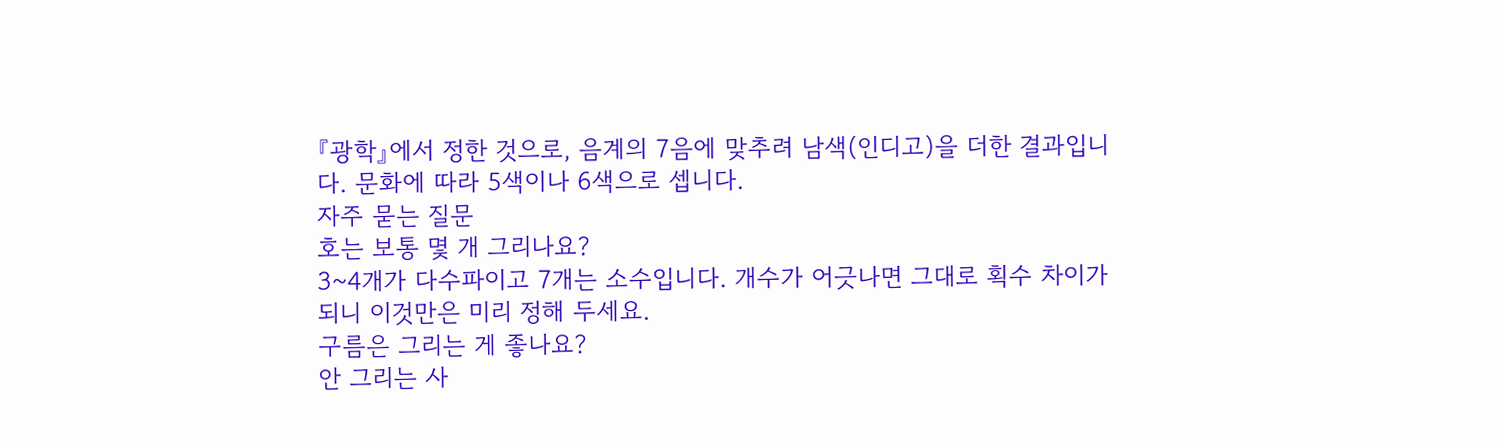『광학』에서 정한 것으로, 음계의 7음에 맞추려 남색(인디고)을 더한 결과입니다. 문화에 따라 5색이나 6색으로 셉니다.
자주 묻는 질문
호는 보통 몇 개 그리나요?
3~4개가 다수파이고 7개는 소수입니다. 개수가 어긋나면 그대로 획수 차이가 되니 이것만은 미리 정해 두세요.
구름은 그리는 게 좋나요?
안 그리는 사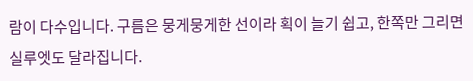람이 다수입니다. 구름은 뭉게뭉게한 선이라 획이 늘기 쉽고, 한쪽만 그리면 실루엣도 달라집니다.